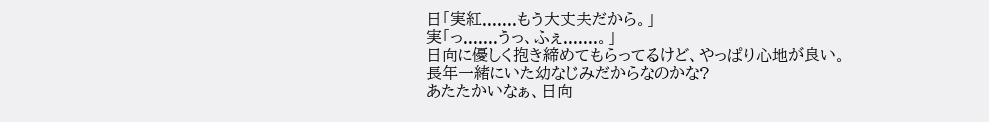日「実紅.......もう大丈夫だから。」
実「っ.......うっ、ふぇ.......。」
日向に優しく抱き締めてもらってるけど、やっぱり心地が良い。
長年一緒にいた幼なじみだからなのかな?
あたたかいなぁ、日向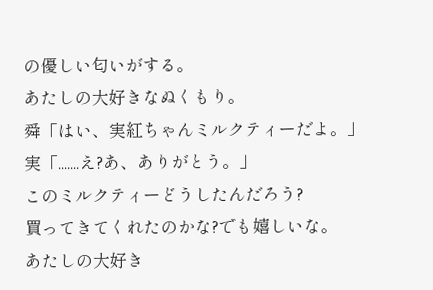の優しい匂いがする。
あたしの大好きなぬくもり。
舜「はい、実紅ちゃんミルクティーだよ。」
実「.......え?あ、ありがとう。」
このミルクティーどうしたんだろう?
買ってきてくれたのかな?でも嬉しいな。
あたしの大好き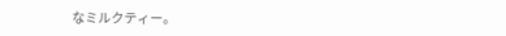なミルクティー。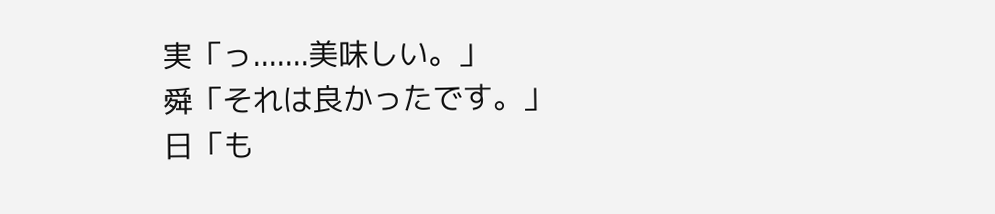実「っ.......美味しい。」
舜「それは良かったです。」
日「も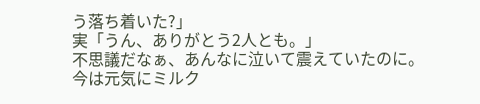う落ち着いた?」
実「うん、ありがとう2人とも。」
不思議だなぁ、あんなに泣いて震えていたのに。
今は元気にミルク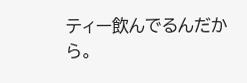ティー飲んでるんだから。